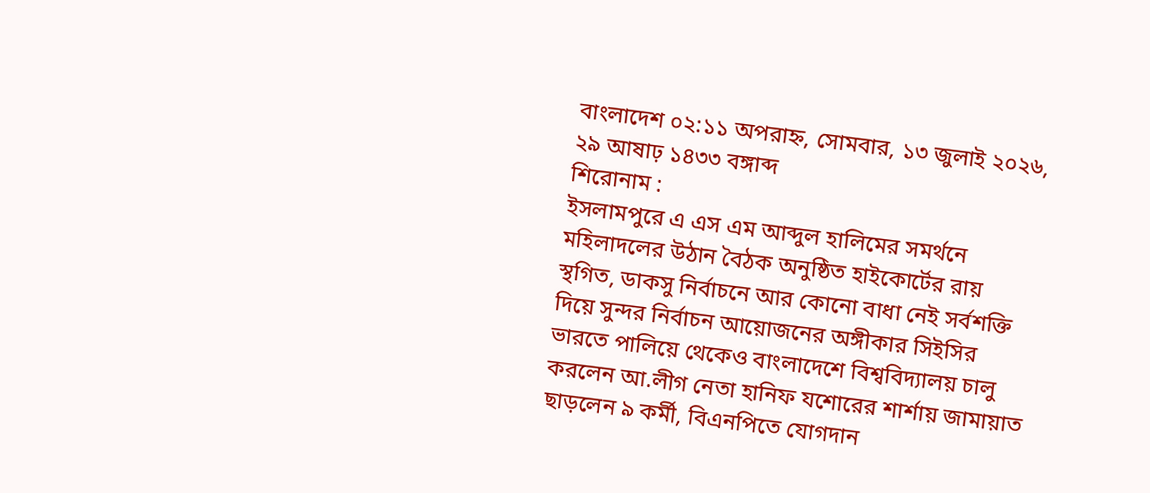বাংলাদেশ ০২:১১ অপরাহ্ন, সোমবার, ১৩ জুলাই ২০২৬, ২৯ আষাঢ় ১৪৩৩ বঙ্গাব্দ
শিরোনাম :
ইসলামপুরে এ এস এম আব্দুল হালিমের সমর্থনে মহিলাদলের উঠান বৈঠক অনুষ্ঠিত হাইকোর্টের রায় স্থগিত, ডাকসু নির্বাচনে আর কোনো বাধা নেই সর্বশক্তি দিয়ে সুন্দর নির্বাচন আয়োজনের অঙ্গীকার সিইসির ভারতে পালিয়ে থেকেও বাংলাদেশে বিশ্ববিদ্যালয় চালু করলেন আ.লীগ নেতা হানিফ যশোরের শার্শায় জামায়াত ছাড়লেন ৯ কর্মী, বিএনপিতে যোগদান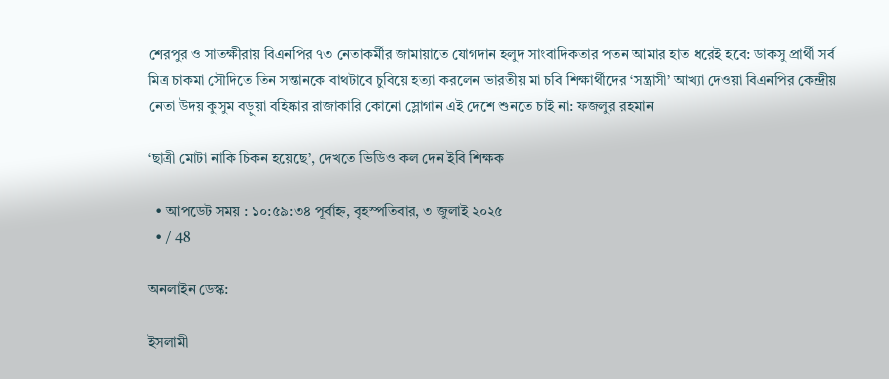শেরপুর ও সাতক্ষীরায় বিএনপির ৭৩ নেতাকর্মীর জামায়াতে যোগদান হলুদ সাংবাদিকতার পতন আমার হাত ধরেই হবে: ডাকসু প্রার্থী সর্ব মিত্র চাকমা সৌদিতে তিন সন্তানকে বাথটাবে চুবিয়ে হত্যা করলেন ভারতীয় মা চবি শিক্ষার্থীদের ‘সন্ত্রাসী’ আখ্যা দেওয়া বিএনপির কেন্দ্রীয় নেতা উদয় কুসুম বড়ুয়া বহিষ্কার রাজাকারি কোনো স্লোগান এই দেশে শুনতে চাই না: ফজলুর রহমান

‘ছাত্রী মোটা নাকি চিকন হয়েছে’, দেখতে ভিডিও কল দেন ইবি শিক্ষক

  • আপডেট সময় : ১০:৫৯:৩৪ পূর্বাহ্ন, বৃহস্পতিবার, ৩ জুলাই ২০২৫
  • / 48

অনলাইন ডেস্ক:

ইসলামী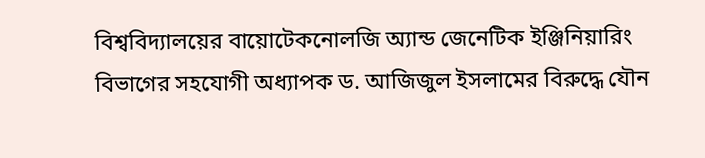বিশ্ববিদ্যালয়ের বায়োটেকনোলজি অ্যান্ড জেনেটিক ইঞ্জিনিয়ারিং বিভাগের সহযোগী অধ্যাপক ড. আজিজুল ইসলামের বিরুদ্ধে যৌন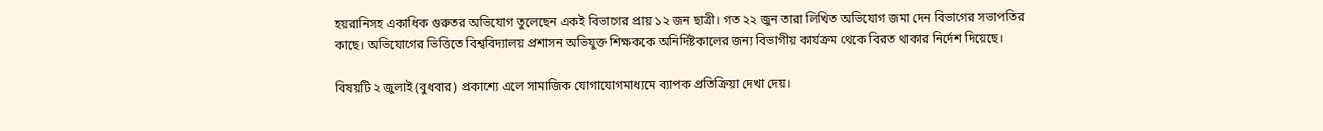হয়রানিসহ একাধিক গুরুতর অভিযোগ তুলেছেন একই বিভাগের প্রায় ১২ জন ছাত্রী। গত ২২ জুন তারা লিখিত অভিযোগ জমা দেন বিভাগের সভাপতির কাছে। অভিযোগের ভিত্তিতে বিশ্ববিদ্যালয় প্রশাসন অভিযুক্ত শিক্ষককে অনির্দিষ্টকালের জন্য বিভাগীয় কার্যক্রম থেকে বিরত থাকার নির্দেশ দিয়েছে।

বিষয়টি ২ জুলাই (বুধবার) প্রকাশ্যে এলে সামাজিক যোগাযোগমাধ্যমে ব্যাপক প্রতিক্রিয়া দেখা দেয়।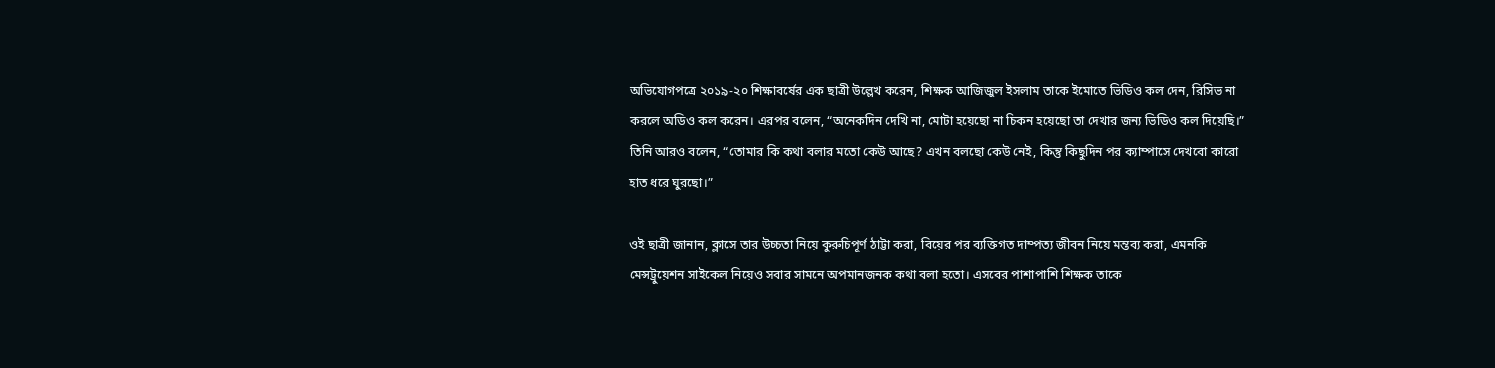অভিযোগপত্রে ২০১৯-২০ শিক্ষাবর্ষের এক ছাত্রী উল্লেখ করেন, শিক্ষক আজিজুল ইসলাম তাকে ইমোতে ভিডিও কল দেন, রিসিভ না করলে অডিও কল করেন। এরপর বলেন, “অনেকদিন দেখি না, মোটা হয়েছো না চিকন হয়েছো তা দেখার জন্য ভিডিও কল দিয়েছি।” তিনি আরও বলেন, “তোমার কি কথা বলার মতো কেউ আছে? এখন বলছো কেউ নেই, কিন্তু কিছুদিন পর ক্যাম্পাসে দেখবো কারো হাত ধরে ঘুরছো।”

ওই ছাত্রী জানান, ক্লাসে তার উচ্চতা নিয়ে কুরুচিপূর্ণ ঠাট্টা করা, বিয়ের পর ব্যক্তিগত দাম্পত্য জীবন নিয়ে মন্তব্য করা, এমনকি মেন্সট্রুয়েশন সাইকেল নিয়েও সবার সামনে অপমানজনক কথা বলা হতো। এসবের পাশাপাশি শিক্ষক তাকে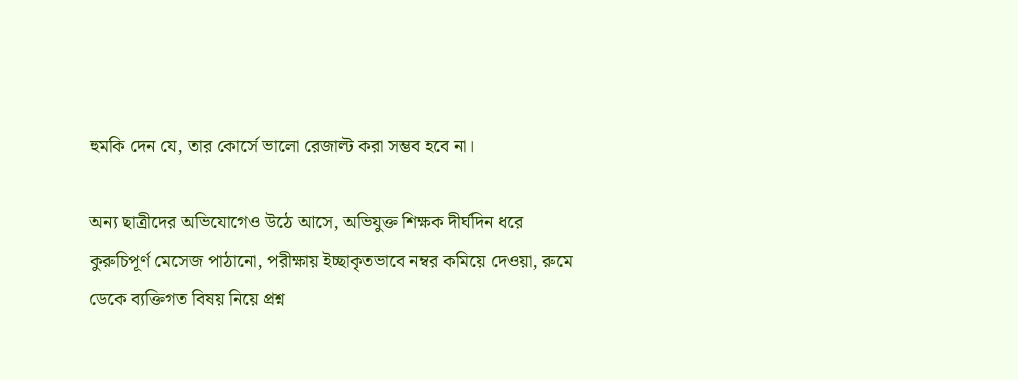হুমকি দেন যে, তার কোর্সে ভালো রেজাল্ট করা সম্ভব হবে না।

অন্য ছাত্রীদের অভিযোগেও উঠে আসে, অভিযুক্ত শিক্ষক দীর্ঘদিন ধরে কুরুচিপূর্ণ মেসেজ পাঠানো, পরীক্ষায় ইচ্ছাকৃতভাবে নম্বর কমিয়ে দেওয়া, রুমে ডেকে ব্যক্তিগত বিষয় নিয়ে প্রশ্ন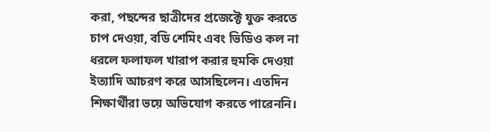করা, পছন্দের ছাত্রীদের প্রজেক্টে যুক্ত করতে চাপ দেওয়া, বডি শেমিং এবং ভিডিও কল না ধরলে ফলাফল খারাপ করার হুমকি দেওয়া ইত্যাদি আচরণ করে আসছিলেন। এতদিন শিক্ষার্থীরা ভয়ে অভিযোগ করতে পারেননি।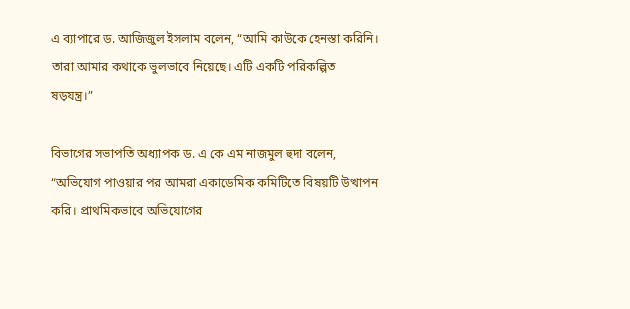এ ব্যাপারে ড. আজিজুল ইসলাম বলেন, “আমি কাউকে হেনস্তা করিনি। তারা আমার কথাকে ভুলভাবে নিয়েছে। এটি একটি পরিকল্পিত ষড়যন্ত্র।”

বিভাগের সভাপতি অধ্যাপক ড. এ কে এম নাজমুল হুদা বলেন, “অভিযোগ পাওয়ার পর আমরা একাডেমিক কমিটিতে বিষয়টি উত্থাপন করি। প্রাথমিকভাবে অভিযোগের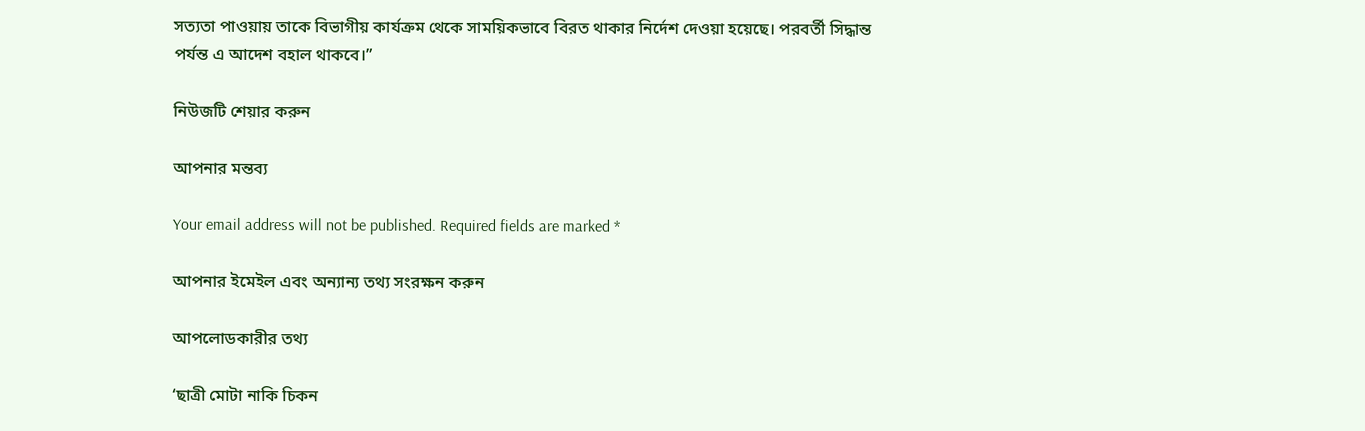সত্যতা পাওয়ায় তাকে বিভাগীয় কার্যক্রম থেকে সাময়িকভাবে বিরত থাকার নির্দেশ দেওয়া হয়েছে। পরবর্তী সিদ্ধান্ত পর্যন্ত এ আদেশ বহাল থাকবে।”

নিউজটি শেয়ার করুন

আপনার মন্তব্য

Your email address will not be published. Required fields are marked *

আপনার ইমেইল এবং অন্যান্য তথ্য সংরক্ষন করুন

আপলোডকারীর তথ্য

‘ছাত্রী মোটা নাকি চিকন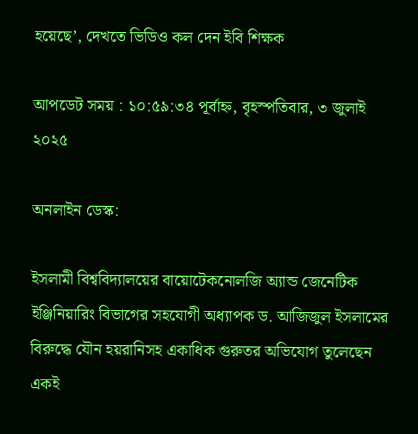হয়েছে’, দেখতে ভিডিও কল দেন ইবি শিক্ষক

আপডেট সময় : ১০:৫৯:৩৪ পূর্বাহ্ন, বৃহস্পতিবার, ৩ জুলাই ২০২৫

অনলাইন ডেস্ক:

ইসলামী বিশ্ববিদ্যালয়ের বায়োটেকনোলজি অ্যান্ড জেনেটিক ইঞ্জিনিয়ারিং বিভাগের সহযোগী অধ্যাপক ড. আজিজুল ইসলামের বিরুদ্ধে যৌন হয়রানিসহ একাধিক গুরুতর অভিযোগ তুলেছেন একই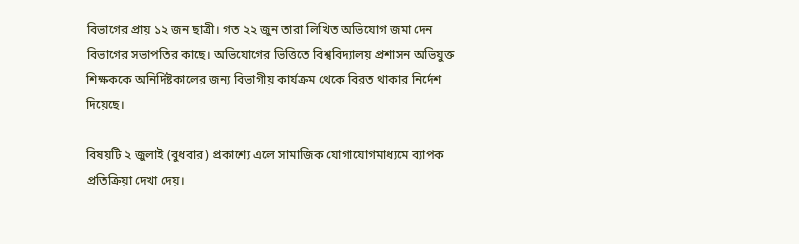বিভাগের প্রায় ১২ জন ছাত্রী। গত ২২ জুন তারা লিখিত অভিযোগ জমা দেন বিভাগের সভাপতির কাছে। অভিযোগের ভিত্তিতে বিশ্ববিদ্যালয় প্রশাসন অভিযুক্ত শিক্ষককে অনির্দিষ্টকালের জন্য বিভাগীয় কার্যক্রম থেকে বিরত থাকার নির্দেশ দিয়েছে।

বিষয়টি ২ জুলাই (বুধবার) প্রকাশ্যে এলে সামাজিক যোগাযোগমাধ্যমে ব্যাপক প্রতিক্রিয়া দেখা দেয়।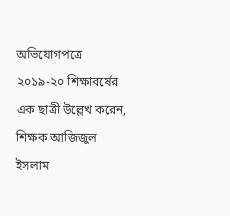অভিযোগপত্রে ২০১৯-২০ শিক্ষাবর্ষের এক ছাত্রী উল্লেখ করেন, শিক্ষক আজিজুল ইসলাম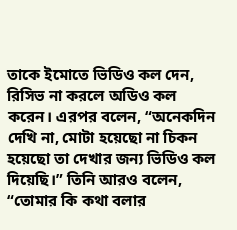তাকে ইমোতে ভিডিও কল দেন, রিসিভ না করলে অডিও কল করেন। এরপর বলেন, “অনেকদিন দেখি না, মোটা হয়েছো না চিকন হয়েছো তা দেখার জন্য ভিডিও কল দিয়েছি।” তিনি আরও বলেন, “তোমার কি কথা বলার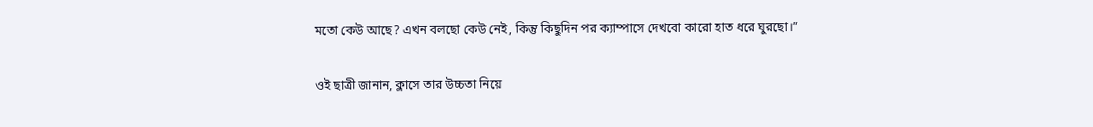মতো কেউ আছে? এখন বলছো কেউ নেই, কিন্তু কিছুদিন পর ক্যাম্পাসে দেখবো কারো হাত ধরে ঘুরছো।”

ওই ছাত্রী জানান, ক্লাসে তার উচ্চতা নিয়ে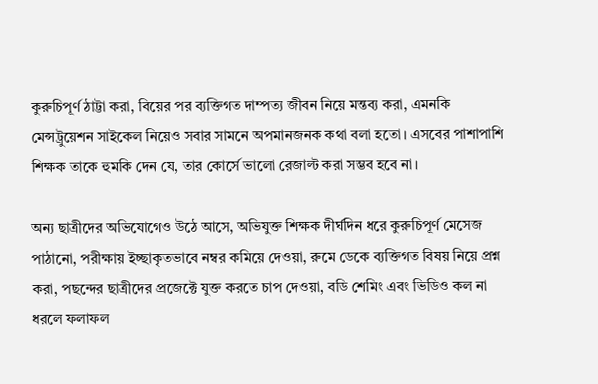কুরুচিপূর্ণ ঠাট্টা করা, বিয়ের পর ব্যক্তিগত দাম্পত্য জীবন নিয়ে মন্তব্য করা, এমনকি মেন্সট্রুয়েশন সাইকেল নিয়েও সবার সামনে অপমানজনক কথা বলা হতো। এসবের পাশাপাশি শিক্ষক তাকে হুমকি দেন যে, তার কোর্সে ভালো রেজাল্ট করা সম্ভব হবে না।

অন্য ছাত্রীদের অভিযোগেও উঠে আসে, অভিযুক্ত শিক্ষক দীর্ঘদিন ধরে কুরুচিপূর্ণ মেসেজ পাঠানো, পরীক্ষায় ইচ্ছাকৃতভাবে নম্বর কমিয়ে দেওয়া, রুমে ডেকে ব্যক্তিগত বিষয় নিয়ে প্রশ্ন করা, পছন্দের ছাত্রীদের প্রজেক্টে যুক্ত করতে চাপ দেওয়া, বডি শেমিং এবং ভিডিও কল না ধরলে ফলাফল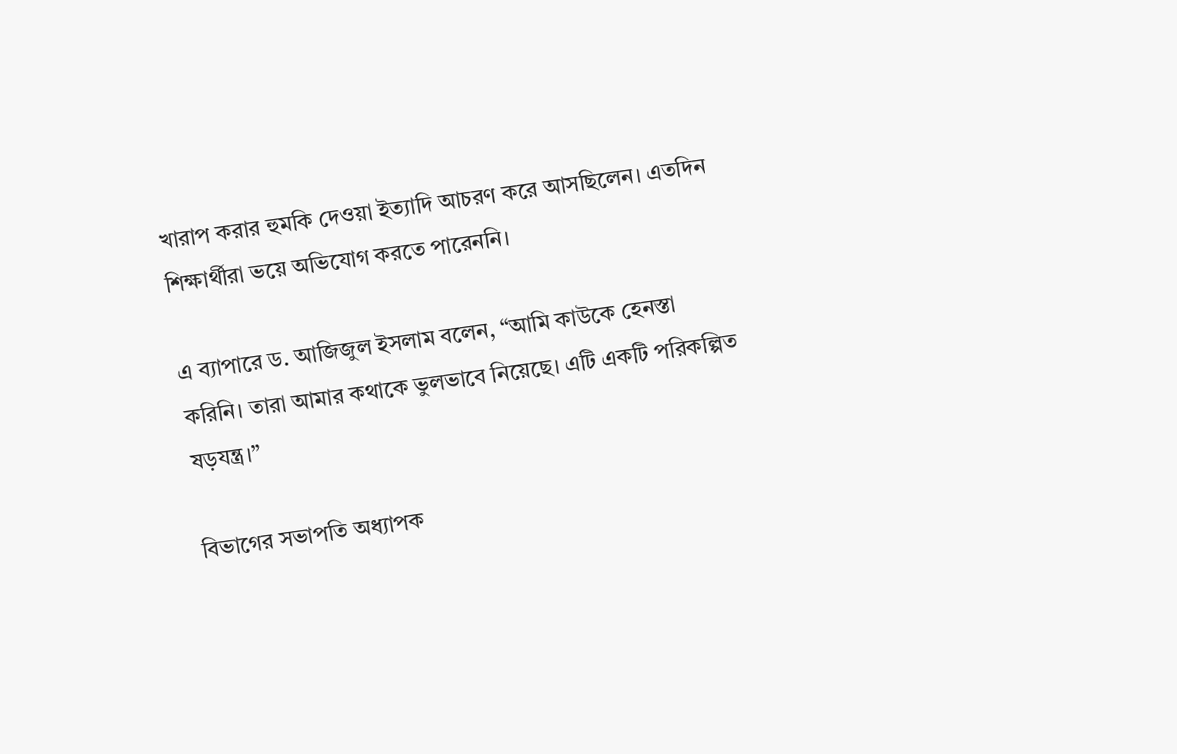খারাপ করার হুমকি দেওয়া ইত্যাদি আচরণ করে আসছিলেন। এতদিন শিক্ষার্থীরা ভয়ে অভিযোগ করতে পারেননি।

এ ব্যাপারে ড. আজিজুল ইসলাম বলেন, “আমি কাউকে হেনস্তা করিনি। তারা আমার কথাকে ভুলভাবে নিয়েছে। এটি একটি পরিকল্পিত ষড়যন্ত্র।”

বিভাগের সভাপতি অধ্যাপক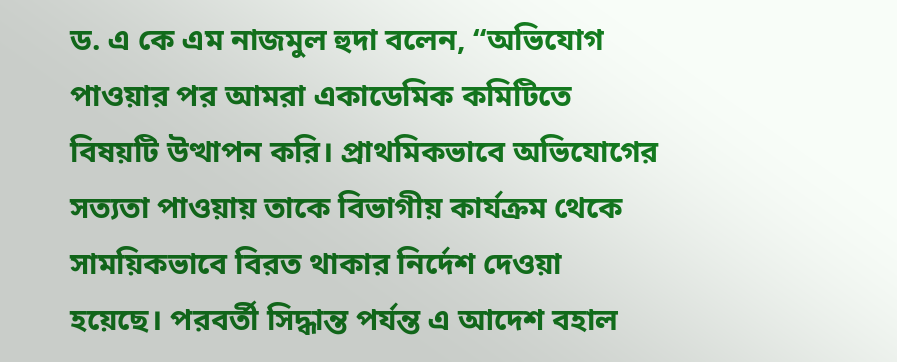ড. এ কে এম নাজমুল হুদা বলেন, “অভিযোগ পাওয়ার পর আমরা একাডেমিক কমিটিতে বিষয়টি উত্থাপন করি। প্রাথমিকভাবে অভিযোগের সত্যতা পাওয়ায় তাকে বিভাগীয় কার্যক্রম থেকে সাময়িকভাবে বিরত থাকার নির্দেশ দেওয়া হয়েছে। পরবর্তী সিদ্ধান্ত পর্যন্ত এ আদেশ বহাল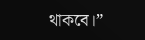থাকবে।”